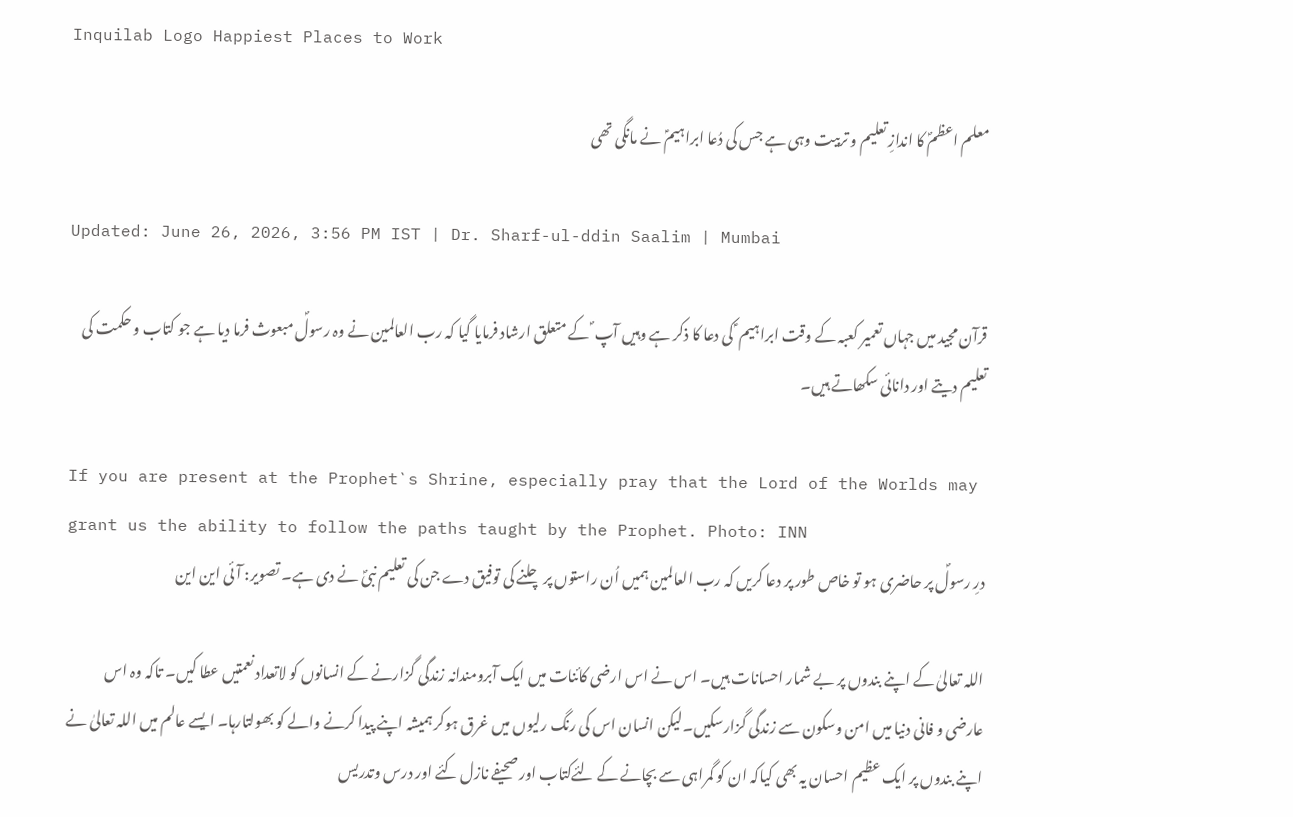Inquilab Logo Happiest Places to Work

معلم اعظمؐ کا اندازِ تعلیم و تربیت وہی ہے جس کی دُعا ابراہیمؑ نے مانگی تھی

Updated: June 26, 2026, 3:56 PM IST | Dr. Sharf-ul-ddin Saalim | Mumbai

قرآن مجید میں جہاں تعمیر کعبہ کے وقت ابراہیم ؑ کی دعا کا ذکر ہے وہیں آپ ؐ کے متعلق ارشاد فرمایا گیا کہ رب العالمین نے وہ رسولؐ مبعوث فرما دیا ہے جو کتاب و حکمت کی تعلیم دیتے اور دانائی سکھاتے ہیں۔

If you are present at the Prophet`s Shrine, especially pray that the Lord of the Worlds may grant us the ability to follow the paths taught by the Prophet. Photo: INN
درِ رسولؐ پر حاضری ہو تو خاص طور پر دعا کریں کہ رب العالمین ہمیں اُن راستوں پر چلنے کی توفیق دے جن کی تعلیم نبیؐ نے دی ہے۔ تصویر: آئی این این

اللہ تعالیٰ کے اپنے بندوں پر بے شمار احسانات ہیں۔ اس نے اس ارضی کائنات میں ایک آبرومندانہ زندگی گزارنے کے انسانوں کو لاتعداد نعمتیں عطا کیں۔ تاکہ وہ اس عارضی و فانی دنیا میں امن وسکون سے زندگی گزارسکیں۔لیکن انسان اس کی رنگ رلیوں میں غرق ہوکر ہمیشہ اپنے پیدا کرنے والے کو بھولتارہا۔ ایسے عالم میں اللہ تعالیٰ نے اپنے بندوں پر ایک عظیم احسان یہ بھی کیاکہ ان کو گمراہی سے بچانے کے لئےکتاب اور صحیفے نازل کئے اور درس وتدریس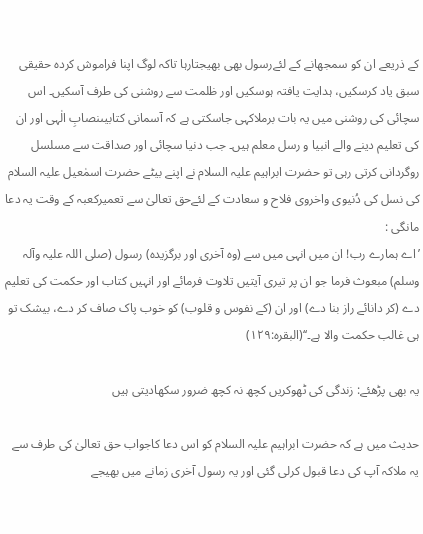کے ذریعے ان کو سمجھانے کے لئےرسول بھی بھیجتارہا تاکہ لوگ اپنا فراموش کردہ حقیقی سبق یاد کرسکیں، ہدایت یافتہ ہوسکیں اور ظلمت سے روشنی کی طرف آسکیں۔ اس سچائی کی روشنی میں یہ بات برملاکہی جاسکتی ہے کہ آسمانی کتابیںنصابِ الٰہی اور ان کی تعلیم دینے والے انبیا و رسل معلم ہیں۔ جب دنیا سچائی اور صداقت سے مسلسل روگردانی کرتی رہی تو حضرت ابراہیم علیہ السلام نے اپنے بیٹے حضرت اسمٰعیل علیہ السلام کی نسل کی دُنیوی واخروی فلاح و سعادت کے لئےحق تعالیٰ سے تعمیرکعبہ کے وقت یہ دعا مانگی :
’اے ہمارے رب! ان میں انہی میں سے (وہ آخری اور برگزیدہ) رسول (صلی اللہ علیہ وآلہ وسلم) مبعوث فرما جو ان پر تیری آیتیں تلاوت فرمائے اور انہیں کتاب اور حکمت کی تعلیم دے (کر دانائے راز بنا دے) اور ان (کے نفوس و قلوب) کو خوب پاک صاف کر دے، بیشک تو ہی غالب حکمت والا ہے۔‘‘(البقرہ:۱۲۹)

یہ بھی پڑھئے: زندگی کی ٹھوکریں کچھ نہ کچھ ضرور سکھادیتی ہیں

حدیث میں ہے کہ حضرت ابراہیم علیہ السلام کو اس دعا کاجواب حق تعالیٰ کی طرف سے یہ ملاکہ آپ کی دعا قبول کرلی گئی اور یہ رسول آخری زمانے میں بھیجے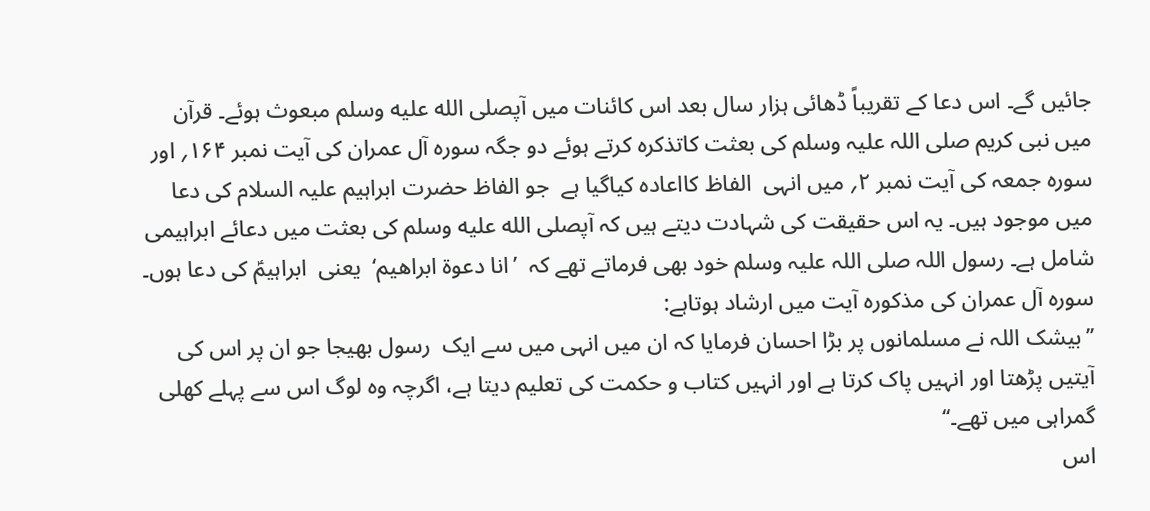جائیں گے۔ اس دعا کے تقریباً ڈھائی ہزار سال بعد اس کائنات میں آپصلى الله عليه وسلم مبعوث ہوئے۔ قرآن میں نبی کریم صلی اللہ علیہ وسلم کی بعثت کاتذکرہ کرتے ہوئے دو جگہ سورہ آل عمران کی آیت نمبر ۱۶۴؍ اور سورہ جمعہ کی آیت نمبر ۲؍ میں انہی  الفاظ کااعادہ کیاگیا ہے  جو الفاظ حضرت ابراہیم علیہ السلام کی دعا میں موجود ہیں۔ یہ اس حقیقت کی شہادت دیتے ہیں کہ آپصلى الله عليه وسلم کی بعثت میں دعائے ابراہیمی شامل ہے۔ رسول اللہ صلی اللہ علیہ وسلم خود بھی فرماتے تھے کہ  ’انا دعوۃ ابراھیم‘  یعنی  ابراہیمؑ کی دعا ہوں۔ سورہ آل عمران کی مذکورہ آیت میں ارشاد ہوتاہے:
’’بیشک اللہ نے مسلمانوں پر بڑا احسان فرمایا کہ ان میں انہی میں سے ایک  رسول بھیجا جو ان پر اس کی آیتیں پڑھتا اور انہیں پاک کرتا ہے اور انہیں کتاب و حکمت کی تعلیم دیتا ہے، اگرچہ وہ لوگ اس سے پہلے کھلی گمراہی میں تھے۔‘‘
اس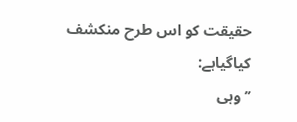حقیقت کو اس طرح منکشف کیاگیاہے:
’’وہی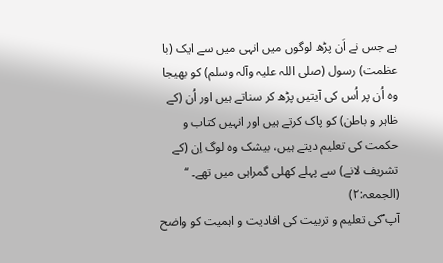ہے جس نے اَن پڑھ لوگوں میں انہی میں سے ایک (با عظمت) رسول (صلی اللہ علیہ وآلہ وسلم) کو بھیجا وہ اُن پر اُس کی آیتیں پڑھ کر سناتے ہیں اور اُن (کے ظاہر و باطن) کو پاک کرتے ہیں اور انہیں کتاب و حکمت کی تعلیم دیتے ہیں، بیشک وہ لوگ اِن (کے تشریف لانے) سے پہلے کھلی گمراہی میں تھے۔ ‘‘ (الجمعہ:۲)
آپ ؐکی تعلیم و تربیت کی افادیت و اہمیت کو واضح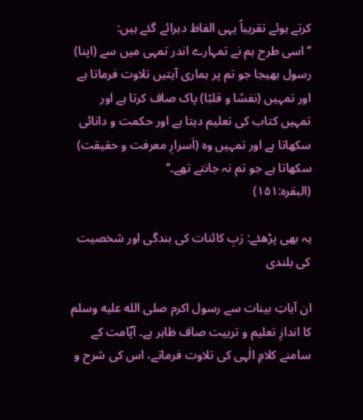کرتے ہوئے تقریباً یہی الفاظ دہرائے گئے ہیں:
’’اسی طرح ہم نے تمہارے اندر تمہی میں سے (اپنا) رسول بھیجا جو تم پر ہماری آیتیں تلاوت فرماتا ہے اور تمہیں (نفسًا و قلبًا) پاک صاف کرتا ہے اور تمہیں کتاب کی تعلیم دیتا ہے اور حکمت و دانائی سکھاتا ہے اور تمہیں وہ (اَسرارِ معرفت و حقیقت) سکھاتا ہے جو تم نہ جانتے تھے۔‘‘
(البقرہ:۱۵۱)

یہ بھی پڑھئے: رَبِ کائنات کی بندگی اور شخصیت کی بلندی

ان آیاتِ بینات سے رسول اکرم صلى الله عليه وسلم کا اندازِ تعلیم و تربیت صاف ظاہر ہے۔ آپؐامت کے سامنے کلامِ الٰہی کی تلاوت فرماتے، اس کی شرح و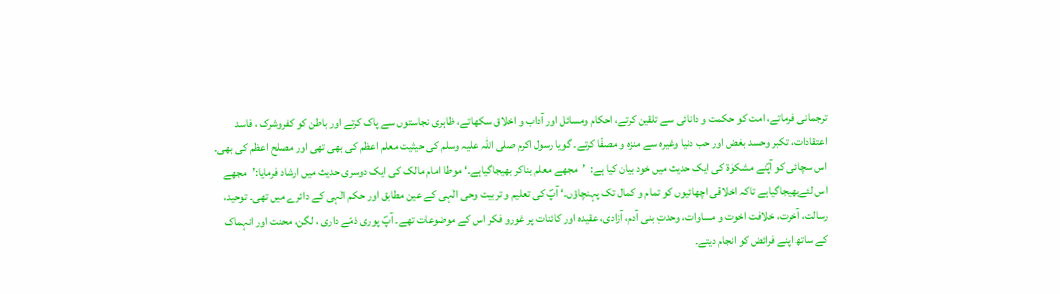ترجمانی فرماتے، امت کو حکمت و دانائی سے تلقین کرتے، احکام ومسائل اور آداب و اخلاق سکھاتے، ظاہری نجاستوں سے پاک کرتے اور باطن کو کفروشرک ، فاسد اعتقادات، تکبر وحسد بغض اور حب دنیا وغیرہ سے منزہ و مصفّا کرتے۔ گویا رسول اکرم صلی اللہ علیہ وسلم کی حیثیت معلم اعظم کی بھی تھی اور مصلح اعظم کی بھی۔ اس سچائی کو آپؐنے مشکوٰۃ کی ایک حدیث میں خود بیان کیا ہے:  ’مجھے معلم بناکر بھیجاگیاہے۔‘ موطا امام مالک کی ایک دوسری حدیث میں ارشاد فرمایا:’مجھے اس لئےبھیجاگیاہے تاکہ اخلاقی اچھائیوں کو تمام و کمال تک پہنچاؤں۔‘ آپؐ کی تعلیم و تربیت وحی الٰہی کے عین مطابق اور حکم الٰہی کے دائرے میں تھی۔ توحید، رسالت، آخرت، خلافت اخوت و مساوات، وحدتِ بنی آدم، آزادی، عقیدہ اور کائنات پر غورو فکر اس کے موضوعات تھے۔ آپؐ پوری ذمّے داری ، لگن، محنت اور انہماک کے ساتھ اپنے فرائض کو انجام دیتے۔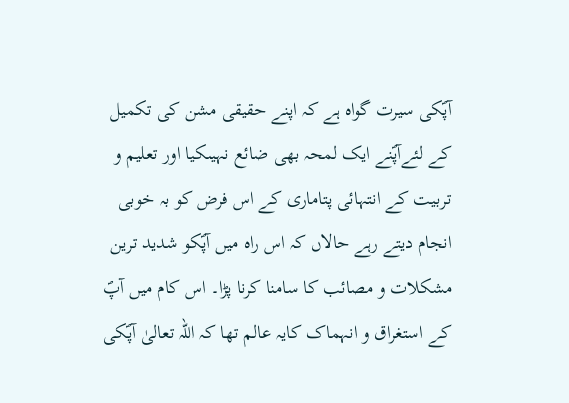آپؐکی سیرت گواہ ہے کہ اپنے حقیقی مشن کی تکمیل کے لئےآپؐنے ایک لمحہ بھی ضائع نہیںکیا اور تعلیم و تربیت کے انتہائی پتاماری کے اس فرض کو بہ خوبی انجام دیتے رہے حالاں کہ اس راہ میں آپؐکو شدید ترین مشکلات و مصائب کا سامنا کرنا پڑا۔ اس کام میں آپؐ کے استغراق و انہماک کایہ عالم تھا کہ اللہ تعالیٰ آپؐکی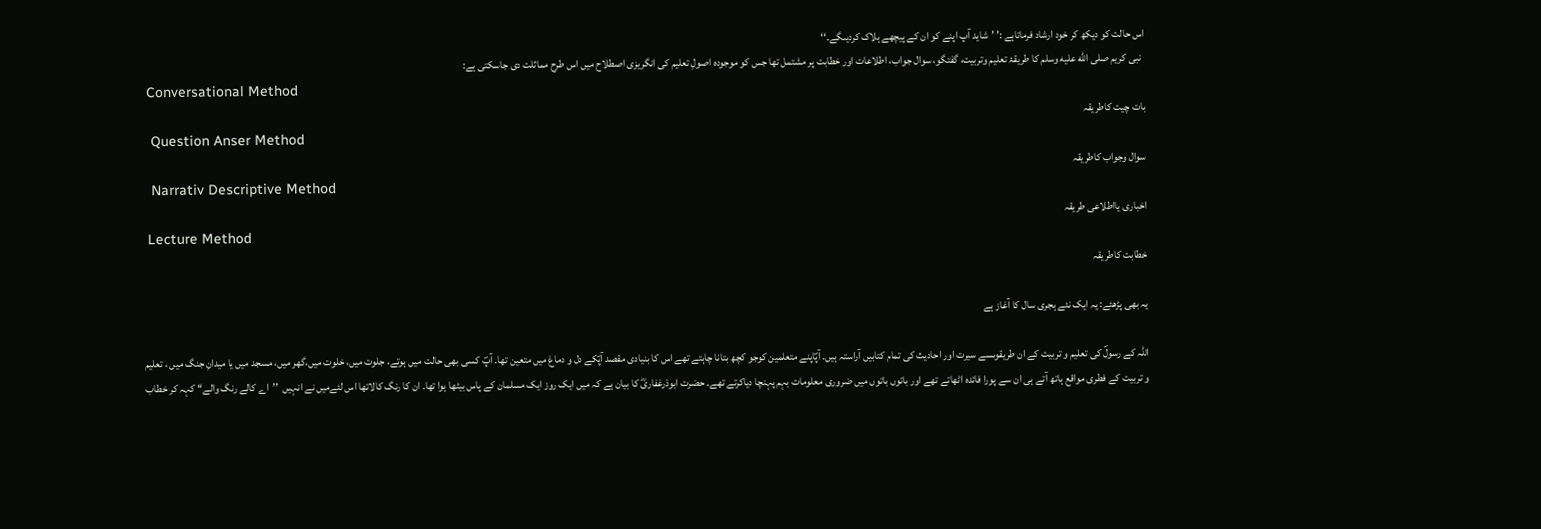اس حالت کو دیکھ کر خود ارشاد فرماتاہے :’ ’شاید آپ اپنے کو ان کے پیچھے ہلاک کردیںگے۔‘‘
  نبی کریم صلى الله عليه وسلم کا طریقۂ تعلیم وتربیت، گفتگو، سوال جواب، اطلاعات اور خطابت پر مشتمل تھا جس کو موجودہ اصولِ تعلیم کی انگریزی اصطلاح میں اس طرح مماثلت دی جاسکتی ہے:
 Conversational Method
بات چیت کاطریقہ
  Question Anser Method
سوال وجواب کاطریقہ
  Narrativ Descriptive Method
اخباری یااطلاعی طریقہ
 Lecture Method
خطابت کاطریقہ

یہ بھی پڑھئے: یہ ایک نئے ہجری سال کا آغاز ہے

اللہ کے رسولؐ کی تعلیم و تربیت کے ان طریقوںسے سیرت اور احادیث کی تمام کتابیں آراستہ ہیں۔ آپؐاپنے متعلمین کوجو کچھ بتانا چاہتے تھے اس کا بنیادی مقصد آپؐکے دل و دماغ میں متعین تھا۔ آپؐ کسی بھی حالت میں ہوتے، جلوت میں، خلوت میں،گھر میں، مسجد میں یا میدانِ جنگ میں ، تعلیم و تربیت کے فطری مواقع ہاتھ آتے ہی ان سے پورا فائدہ اٹھاتے تھے اور باتوں باتوں میں ضروری معلومات بہم پہنچا دیاکرتے تھے۔ حضرت ابوذرغفاریؓ کا بیان ہے کہ میں ایک روز ایک مسلمان کے پاس بیٹھا ہوا تھا۔ ان کا رنگ کالاتھا اس لئےمیں نے انہیں  ’’اے کالے رنگ والے‘‘ کہہ کر خطاب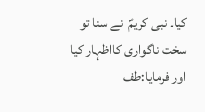کیا۔ نبی کریمؐ  نے سنا تو سخت ناگواری کااظہار کیا اور فرمایا:طف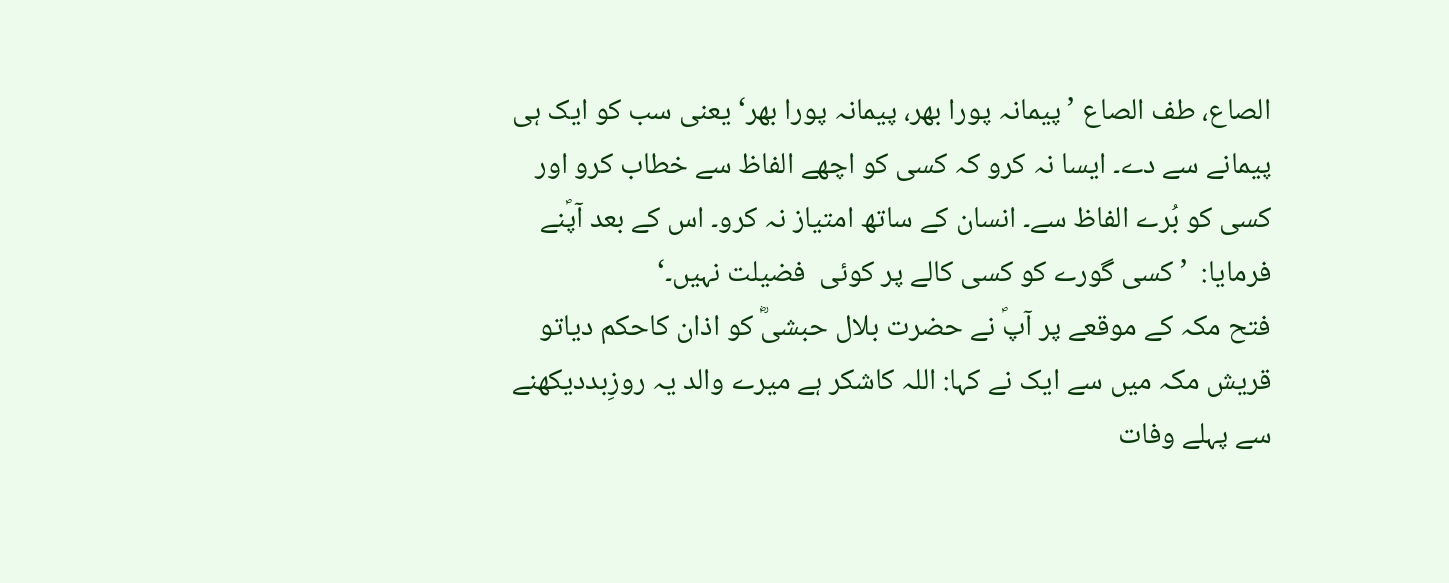الصاع، طف الصاع ’پیمانہ پورا بھر، پیمانہ پورا بھر‘ یعنی سب کو ایک ہی پیمانے سے دے۔ ایسا نہ کرو کہ کسی کو اچھے الفاظ سے خطاب کرو اور کسی کو بُرے الفاظ سے۔ انسان کے ساتھ امتیاز نہ کرو۔ اس کے بعد آپؐنے فرمایا:  ’ کسی گورے کو کسی کالے پر کوئی  فضیلت نہیں۔‘
فتح مکہ کے موقعے پر آپؐ نے حضرت بلال حبشیؓ کو اذان کاحکم دیاتو قریش مکہ میں سے ایک نے کہا: اللہ کاشکر ہے میرے والد یہ روزِبددیکھنے سے پہلے وفات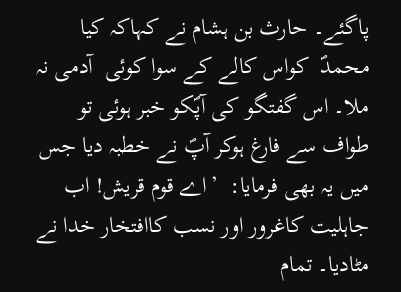پاگئے۔ حارث بن ہشام نے کہاکہ کیا محمدؐ  کواس کالے کے سوا کوئی  آدمی نہ ملا۔ اس گفتگو کی آپؐکو خبر ہوئی تو طواف سے فارغ ہوکر آپؐ نے خطبہ دیا جس میں یہ بھی فرمایا:  ’اے قوم قریش! اب جاہلیت کاغرور اور نسب کاافتخار خدا نے مٹادیا۔ تمام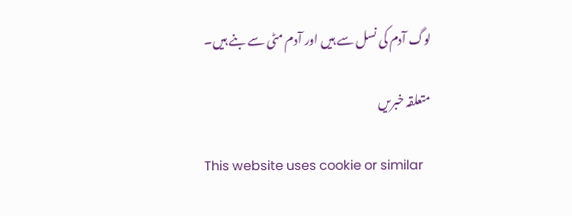لوگ آدم کی نسل سے ہیں اور آدم مٹی سے بنے ہیں۔

متعلقہ خبریں

This website uses cookie or similar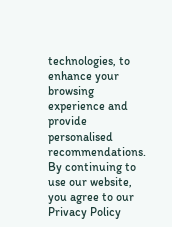technologies, to enhance your browsing experience and provide personalised recommendations. By continuing to use our website, you agree to our Privacy Policy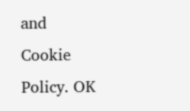and Cookie Policy. OK